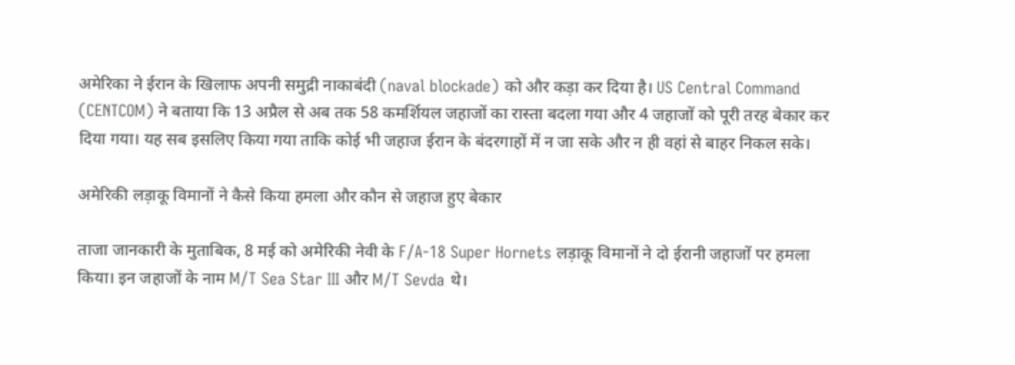अमेरिका ने ईरान के खिलाफ अपनी समुद्री नाकाबंदी (naval blockade) को और कड़ा कर दिया है। US Central Command (CENTCOM) ने बताया कि 13 अप्रैल से अब तक 58 कमर्शियल जहाजों का रास्ता बदला गया और 4 जहाजों को पूरी तरह बेकार कर दिया गया। यह सब इसलिए किया गया ताकि कोई भी जहाज ईरान के बंदरगाहों में न जा सके और न ही वहां से बाहर निकल सके।

अमेरिकी लड़ाकू विमानों ने कैसे किया हमला और कौन से जहाज हुए बेकार

ताजा जानकारी के मुताबिक, 8 मई को अमेरिकी नेवी के F/A-18 Super Hornets लड़ाकू विमानों ने दो ईरानी जहाजों पर हमला किया। इन जहाजों के नाम M/T Sea Star III और M/T Sevda थे।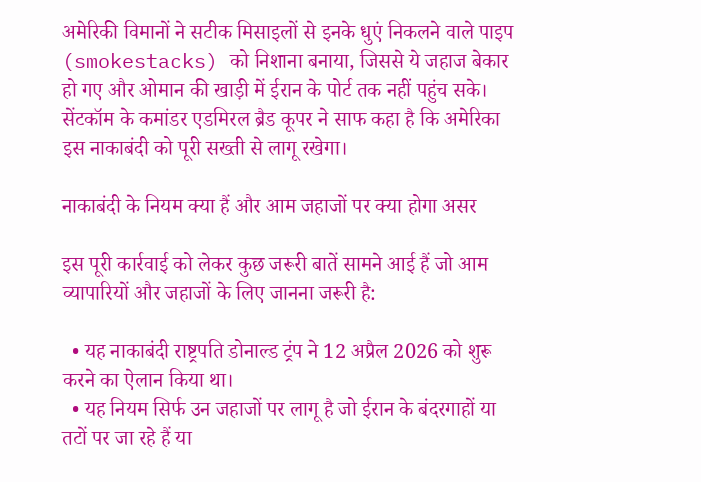अमेरिकी विमानों ने सटीक मिसाइलों से इनके धुएं निकलने वाले पाइप (smokestacks) को निशाना बनाया, जिससे ये जहाज बेकार हो गए और ओमान की खाड़ी में ईरान के पोर्ट तक नहीं पहुंच सके। सेंटकॉम के कमांडर एडमिरल ब्रैड कूपर ने साफ कहा है कि अमेरिका इस नाकाबंदी को पूरी सख्ती से लागू रखेगा।

नाकाबंदी के नियम क्या हैं और आम जहाजों पर क्या होगा असर

इस पूरी कार्रवाई को लेकर कुछ जरूरी बातें सामने आई हैं जो आम व्यापारियों और जहाजों के लिए जानना जरूरी है:

  • यह नाकाबंदी राष्ट्रपति डोनाल्ड ट्रंप ने 12 अप्रैल 2026 को शुरू करने का ऐलान किया था।
  • यह नियम सिर्फ उन जहाजों पर लागू है जो ईरान के बंदरगाहों या तटों पर जा रहे हैं या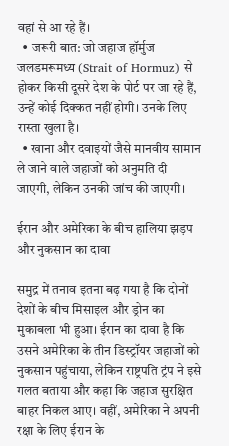वहां से आ रहे हैं।
  • जरूरी बात: जो जहाज हॉर्मुज जलडमरूमध्य (Strait of Hormuz) से होकर किसी दूसरे देश के पोर्ट पर जा रहे हैं, उन्हें कोई दिक्कत नहीं होगी। उनके लिए रास्ता खुला है।
  • खाना और दवाइयों जैसे मानवीय सामान ले जाने वाले जहाजों को अनुमति दी जाएगी, लेकिन उनकी जांच की जाएगी।

ईरान और अमेरिका के बीच हालिया झड़प और नुकसान का दावा

समुद्र में तनाव इतना बढ़ गया है कि दोनों देशों के बीच मिसाइल और ड्रोन का मुकाबला भी हुआ। ईरान का दावा है कि उसने अमेरिका के तीन डिस्ट्रॉयर जहाजों को नुकसान पहुंचाया, लेकिन राष्ट्रपति ट्रंप ने इसे गलत बताया और कहा कि जहाज सुरक्षित बाहर निकल आए। वहीं, अमेरिका ने अपनी रक्षा के लिए ईरान के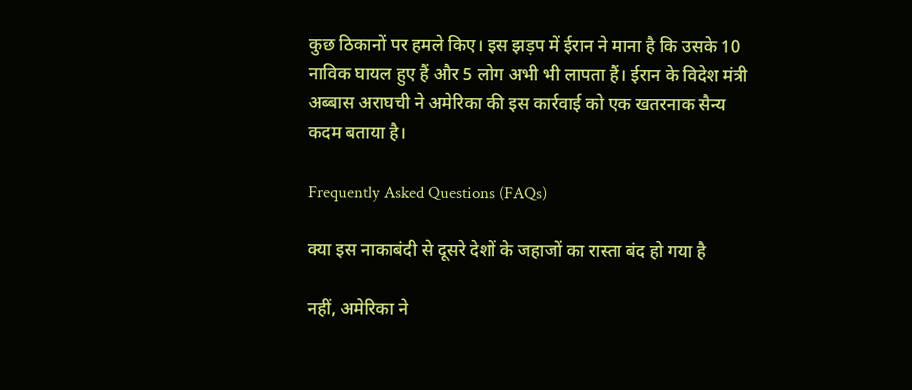कुछ ठिकानों पर हमले किए। इस झड़प में ईरान ने माना है कि उसके 10 नाविक घायल हुए हैं और 5 लोग अभी भी लापता हैं। ईरान के विदेश मंत्री अब्बास अराघची ने अमेरिका की इस कार्रवाई को एक खतरनाक सैन्य कदम बताया है।

Frequently Asked Questions (FAQs)

क्या इस नाकाबंदी से दूसरे देशों के जहाजों का रास्ता बंद हो गया है

नहीं, अमेरिका ने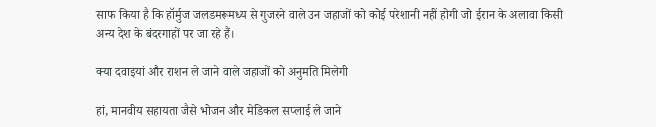साफ किया है कि हॉर्मुज जलडमरूमध्य से गुजरने वाले उन जहाजों को कोई परेशानी नहीं होगी जो ईरान के अलावा किसी अन्य देश के बंदरगाहों पर जा रहे हैं।

क्या दवाइयां और राशन ले जाने वाले जहाजों को अनुमति मिलेगी

हां, मानवीय सहायता जैसे भोजन और मेडिकल सप्लाई ले जाने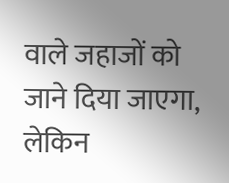वाले जहाजों को जाने दिया जाएगा, लेकिन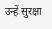उन्हें सुरक्षा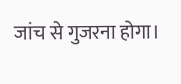जांच से गुजरना होगा।